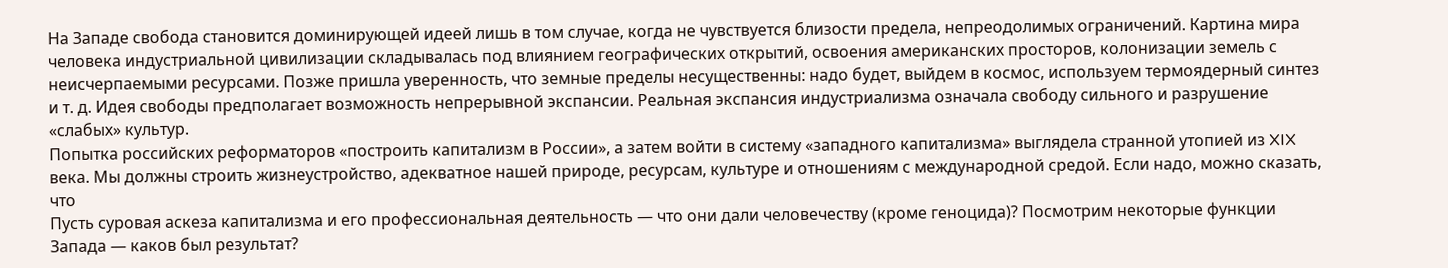На Западе свобода становится доминирующей идеей лишь в том случае, когда не чувствуется близости предела, непреодолимых ограничений. Картина мира человека индустриальной цивилизации складывалась под влиянием географических открытий, освоения американских просторов, колонизации земель с неисчерпаемыми ресурсами. Позже пришла уверенность, что земные пределы несущественны: надо будет, выйдем в космос, используем термоядерный синтез и т. д. Идея свободы предполагает возможность непрерывной экспансии. Реальная экспансия индустриализма означала свободу сильного и разрушение «слабых» культур.
Попытка российских реформаторов «построить капитализм в России», а затем войти в систему «западного капитализма» выглядела странной утопией из XIX века. Мы должны строить жизнеустройство, адекватное нашей природе, ресурсам, культуре и отношениям с международной средой. Если надо, можно сказать, что
Пусть суровая аскеза капитализма и его профессиональная деятельность — что они дали человечеству (кроме геноцида)? Посмотрим некоторые функции Запада — каков был результат?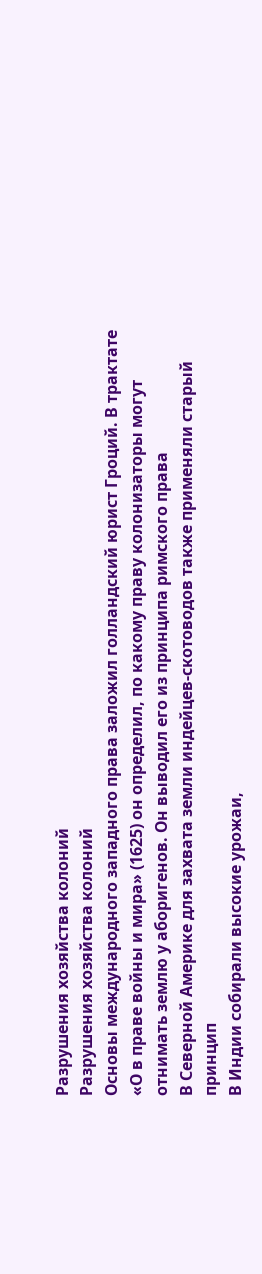Разрушения хозяйства колоний
Разрушения хозяйства колоний
Основы международного западного права заложил голландский юрист Гроций. В трактате «О в праве войны и мира» (1625) он определил, по какому праву колонизаторы могут отнимать землю у аборигенов. Он выводил его из принципа римского права
В Северной Америке для захвата земли индейцев-скотоводов также применяли старый принцип
В Индии собирали высокие урожаи,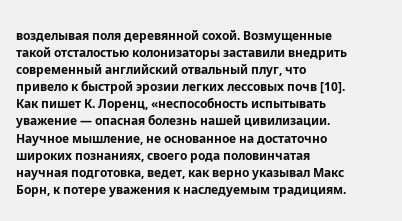возделывая поля деревянной сохой. Возмущенные такой отсталостью колонизаторы заставили внедрить современный английский отвальный плуг, что привело к быстрой эрозии легких лессовых почв [10].
Как пишет К. Лоренц, «неспособность испытывать уважение — опасная болезнь нашей цивилизации. Научное мышление, не основанное на достаточно широких познаниях, своего рода половинчатая научная подготовка, ведет, как верно указывал Макс Борн, к потере уважения к наследуемым традициям.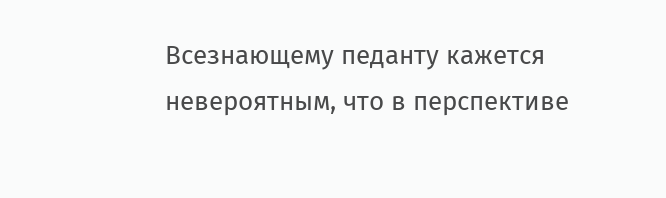Всезнающему педанту кажется невероятным, что в перспективе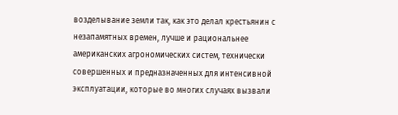возделывание земли так, как это делал крестьянин с незапамятных времен, лучше и рациональнее американских агрономических систем, технически совершенных и предназначенных для интенсивной эксплуатации, которые во многих случаях вызвали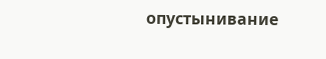опустынивание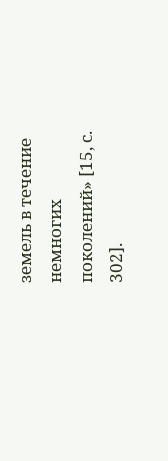земель в течение немногих поколений» [15, с. 302].